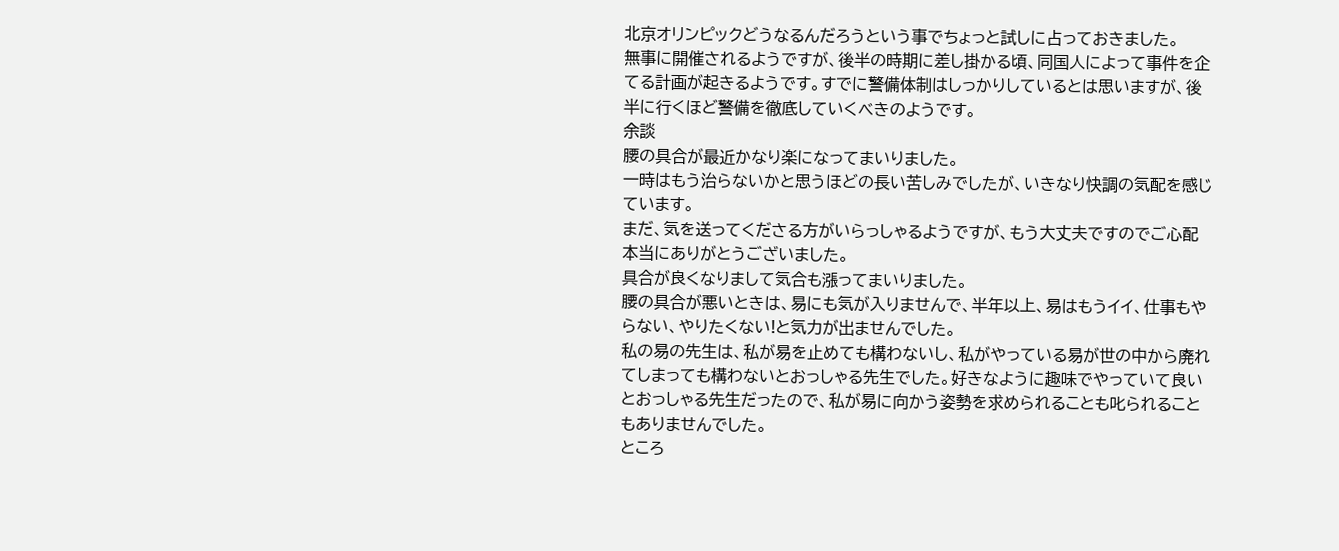北京オリンピックどうなるんだろうという事でちょっと試しに占っておきました。
無事に開催されるようですが、後半の時期に差し掛かる頃、同国人によって事件を企てる計画が起きるようです。すでに警備体制はしっかりしているとは思いますが、後半に行くほど警備を徹底していくべきのようです。
余談
腰の具合が最近かなり楽になってまいりました。
一時はもう治らないかと思うほどの長い苦しみでしたが、いきなり快調の気配を感じています。
まだ、気を送ってくださる方がいらっしゃるようですが、もう大丈夫ですのでご心配本当にありがとうございました。
具合が良くなりまして気合も漲ってまいりました。
腰の具合が悪いときは、易にも気が入りませんで、半年以上、易はもうイイ、仕事もやらない、やりたくない!と気力が出ませんでした。
私の易の先生は、私が易を止めても構わないし、私がやっている易が世の中から廃れてしまっても構わないとおっしゃる先生でした。好きなように趣味でやっていて良いとおっしゃる先生だったので、私が易に向かう姿勢を求められることも叱られることもありませんでした。
ところ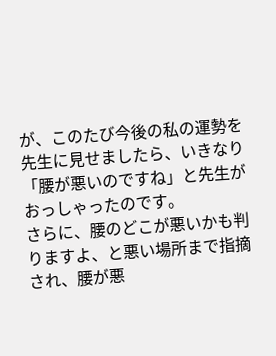が、このたび今後の私の運勢を先生に見せましたら、いきなり「腰が悪いのですね」と先生がおっしゃったのです。
さらに、腰のどこが悪いかも判りますよ、と悪い場所まで指摘され、腰が悪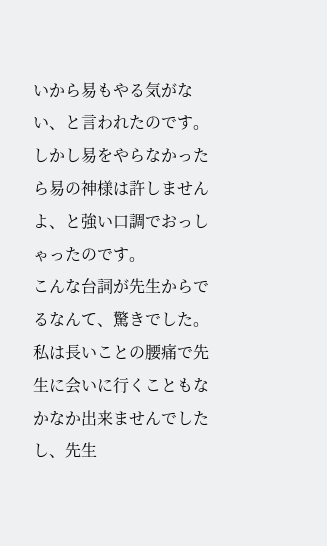いから易もやる気がない、と言われたのです。しかし易をやらなかったら易の神様は許しませんよ、と強い口調でおっしゃったのです。
こんな台詞が先生からでるなんて、驚きでした。
私は長いことの腰痛で先生に会いに行くこともなかなか出来ませんでしたし、先生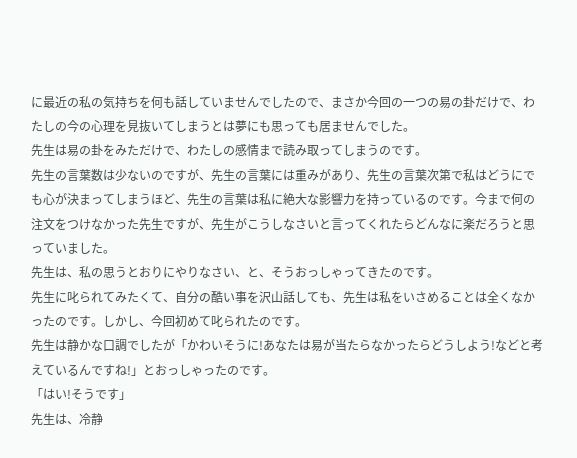に最近の私の気持ちを何も話していませんでしたので、まさか今回の一つの易の卦だけで、わたしの今の心理を見抜いてしまうとは夢にも思っても居ませんでした。
先生は易の卦をみただけで、わたしの感情まで読み取ってしまうのです。
先生の言葉数は少ないのですが、先生の言葉には重みがあり、先生の言葉次第で私はどうにでも心が決まってしまうほど、先生の言葉は私に絶大な影響力を持っているのです。今まで何の注文をつけなかった先生ですが、先生がこうしなさいと言ってくれたらどんなに楽だろうと思っていました。
先生は、私の思うとおりにやりなさい、と、そうおっしゃってきたのです。
先生に叱られてみたくて、自分の酷い事を沢山話しても、先生は私をいさめることは全くなかったのです。しかし、今回初めて叱られたのです。
先生は静かな口調でしたが「かわいそうに!あなたは易が当たらなかったらどうしよう!などと考えているんですね!」とおっしゃったのです。
「はい!そうです」
先生は、冷静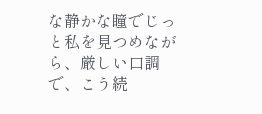な静かな瞳でじっと私を見つめながら、厳しい口調で、こう続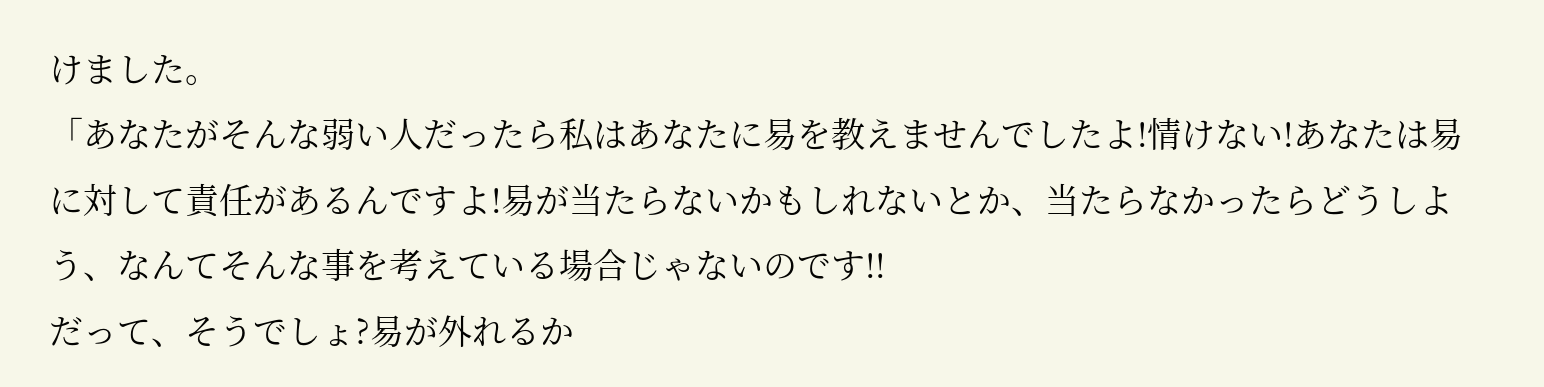けました。
「あなたがそんな弱い人だったら私はあなたに易を教えませんでしたよ!情けない!あなたは易に対して責任があるんですよ!易が当たらないかもしれないとか、当たらなかったらどうしよう、なんてそんな事を考えている場合じゃないのです!!
だって、そうでしょ?易が外れるか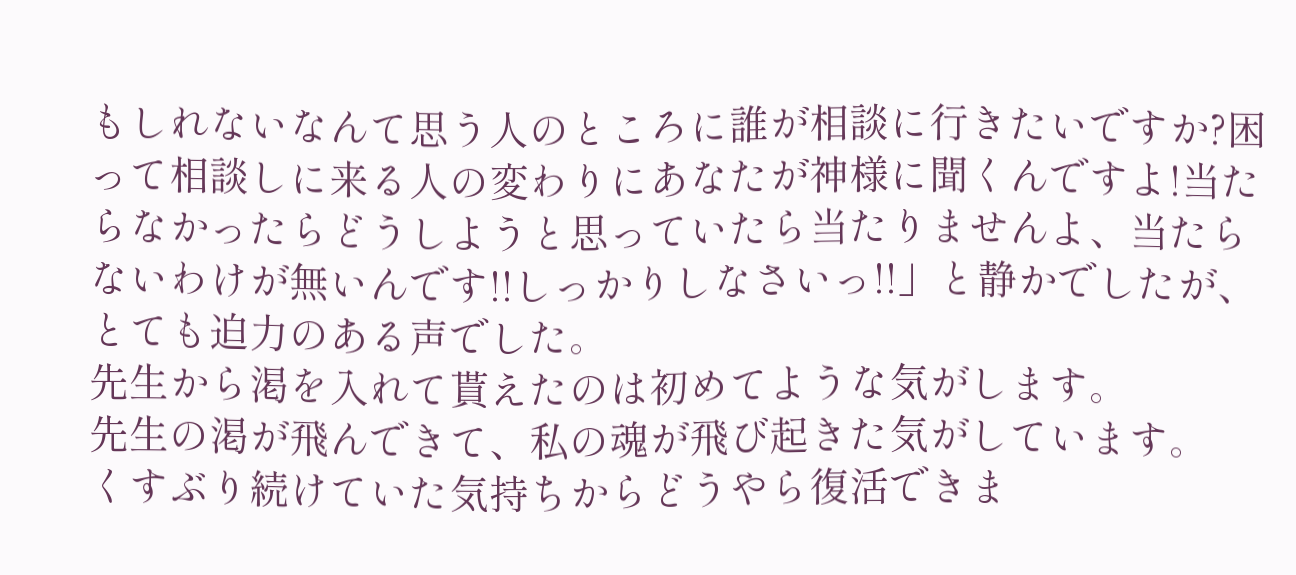もしれないなんて思う人のところに誰が相談に行きたいですか?困って相談しに来る人の変わりにあなたが神様に聞くんですよ!当たらなかったらどうしようと思っていたら当たりませんよ、当たらないわけが無いんです!!しっかりしなさいっ!!」と静かでしたが、とても迫力のある声でした。
先生から渇を入れて貰えたのは初めてような気がします。
先生の渇が飛んできて、私の魂が飛び起きた気がしています。
くすぶり続けていた気持ちからどうやら復活できま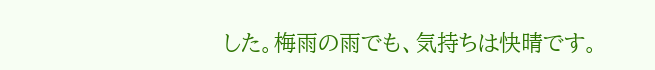した。梅雨の雨でも、気持ちは快晴です。